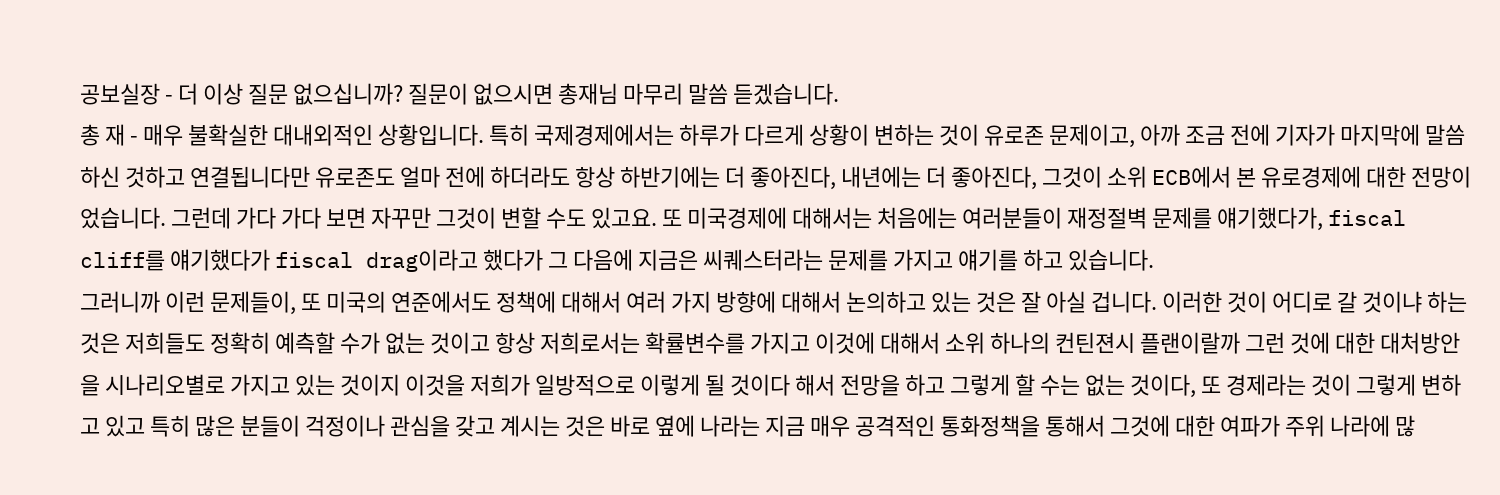공보실장 - 더 이상 질문 없으십니까? 질문이 없으시면 총재님 마무리 말씀 듣겠습니다.
총 재 - 매우 불확실한 대내외적인 상황입니다. 특히 국제경제에서는 하루가 다르게 상황이 변하는 것이 유로존 문제이고, 아까 조금 전에 기자가 마지막에 말씀하신 것하고 연결됩니다만 유로존도 얼마 전에 하더라도 항상 하반기에는 더 좋아진다, 내년에는 더 좋아진다, 그것이 소위 ECB에서 본 유로경제에 대한 전망이었습니다. 그런데 가다 가다 보면 자꾸만 그것이 변할 수도 있고요. 또 미국경제에 대해서는 처음에는 여러분들이 재정절벽 문제를 얘기했다가, fiscal cliff를 얘기했다가 fiscal drag이라고 했다가 그 다음에 지금은 씨퀘스터라는 문제를 가지고 얘기를 하고 있습니다.
그러니까 이런 문제들이, 또 미국의 연준에서도 정책에 대해서 여러 가지 방향에 대해서 논의하고 있는 것은 잘 아실 겁니다. 이러한 것이 어디로 갈 것이냐 하는 것은 저희들도 정확히 예측할 수가 없는 것이고 항상 저희로서는 확률변수를 가지고 이것에 대해서 소위 하나의 컨틴젼시 플랜이랄까 그런 것에 대한 대처방안을 시나리오별로 가지고 있는 것이지 이것을 저희가 일방적으로 이렇게 될 것이다 해서 전망을 하고 그렇게 할 수는 없는 것이다, 또 경제라는 것이 그렇게 변하고 있고 특히 많은 분들이 걱정이나 관심을 갖고 계시는 것은 바로 옆에 나라는 지금 매우 공격적인 통화정책을 통해서 그것에 대한 여파가 주위 나라에 많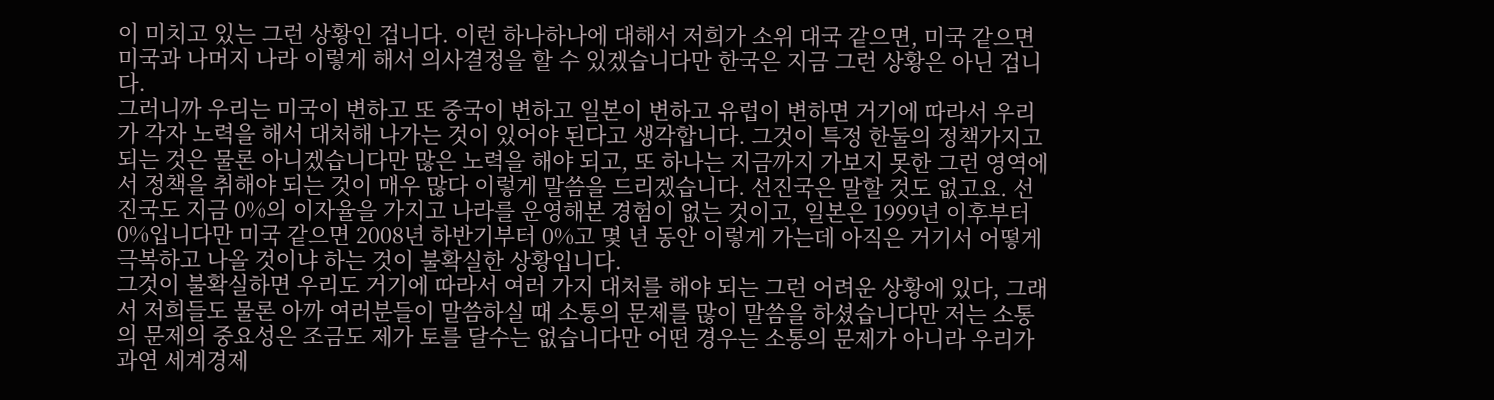이 미치고 있는 그런 상황인 겁니다. 이런 하나하나에 대해서 저희가 소위 대국 같으면, 미국 같으면 미국과 나머지 나라 이렇게 해서 의사결정을 할 수 있겠습니다만 한국은 지금 그런 상황은 아닌 겁니다.
그러니까 우리는 미국이 변하고 또 중국이 변하고 일본이 변하고 유럽이 변하면 거기에 따라서 우리가 각자 노력을 해서 대처해 나가는 것이 있어야 된다고 생각합니다. 그것이 특정 한둘의 정책가지고 되는 것은 물론 아니겠습니다만 많은 노력을 해야 되고, 또 하나는 지금까지 가보지 못한 그런 영역에서 정책을 취해야 되는 것이 매우 많다 이렇게 말씀을 드리겠습니다. 선진국은 말할 것도 없고요. 선진국도 지금 0%의 이자율을 가지고 나라를 운영해본 경험이 없는 것이고, 일본은 1999년 이후부터 0%입니다만 미국 같으면 2008년 하반기부터 0%고 몇 년 동안 이렇게 가는데 아직은 거기서 어떻게 극복하고 나올 것이냐 하는 것이 불확실한 상황입니다.
그것이 불확실하면 우리도 거기에 따라서 여러 가지 대처를 해야 되는 그런 어려운 상황에 있다, 그래서 저희들도 물론 아까 여러분들이 말씀하실 때 소통의 문제를 많이 말씀을 하셨습니다만 저는 소통의 문제의 중요성은 조금도 제가 토를 달수는 없습니다만 어떤 경우는 소통의 문제가 아니라 우리가 과연 세계경제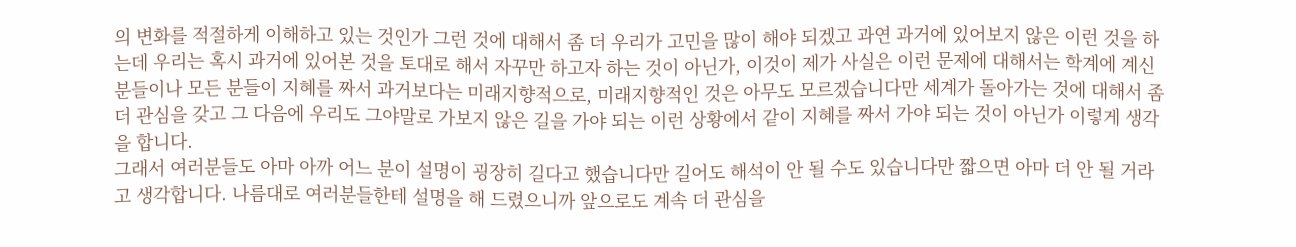의 변화를 적절하게 이해하고 있는 것인가 그런 것에 대해서 좀 더 우리가 고민을 많이 해야 되겠고 과연 과거에 있어보지 않은 이런 것을 하는데 우리는 혹시 과거에 있어본 것을 토대로 해서 자꾸만 하고자 하는 것이 아닌가, 이것이 제가 사실은 이런 문제에 대해서는 학계에 계신 분들이나 모든 분들이 지혜를 짜서 과거보다는 미래지향적으로, 미래지향적인 것은 아무도 모르겠습니다만 세계가 돌아가는 것에 대해서 좀 더 관심을 갖고 그 다음에 우리도 그야말로 가보지 않은 길을 가야 되는 이런 상황에서 같이 지혜를 짜서 가야 되는 것이 아닌가 이렇게 생각을 합니다.
그래서 여러분들도 아마 아까 어느 분이 설명이 굉장히 길다고 했습니다만 길어도 해석이 안 될 수도 있습니다만 짧으면 아마 더 안 될 거라고 생각합니다. 나름대로 여러분들한테 설명을 해 드렸으니까 앞으로도 계속 더 관심을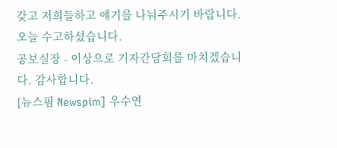갖고 저희들하고 얘기를 나눠주시기 바랍니다. 오늘 수고하셨습니다.
공보실장 - 이상으로 기자간담회를 마치겠습니다. 감사합니다.
[뉴스핌 Newspim] 우수연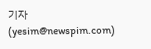기자 (yesim@newspim.com)